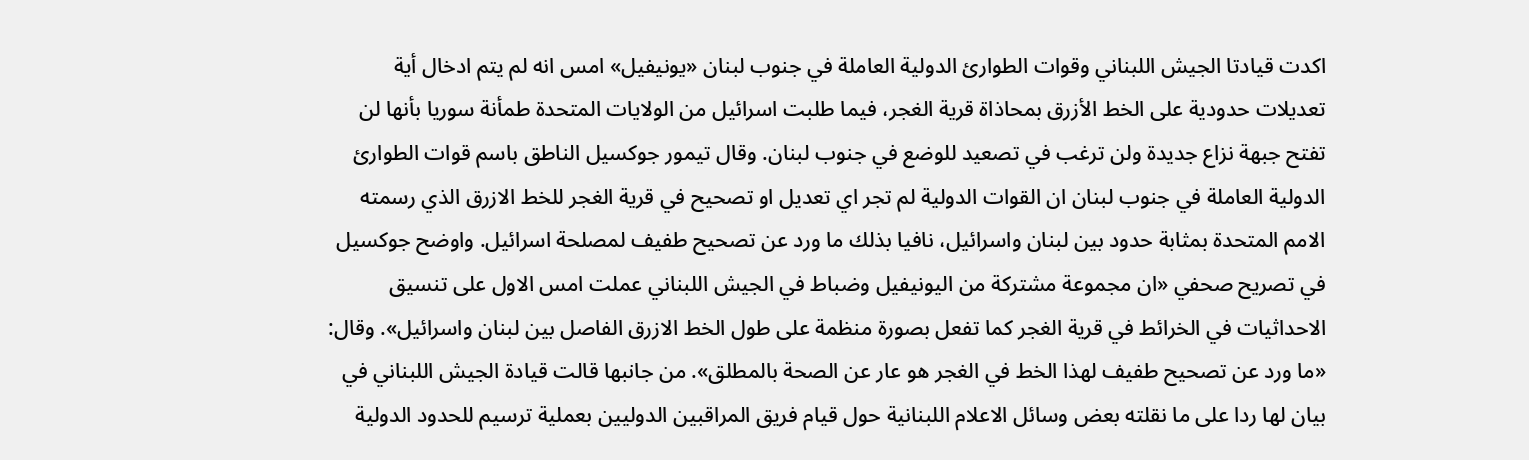اكدت قيادتا الجيش اللبناني وقوات الطوارئ الدولية العاملة في جنوب لبنان «يونيفيل» امس انه لم يتم ادخال أية تعديلات حدودية على الخط الأزرق بمحاذاة قرية الغجر، فيما طلبت اسرائيل من الولايات المتحدة طمأنة سوريا بأنها لن تفتح جبهة نزاع جديدة ولن ترغب في تصعيد للوضع في جنوب لبنان. وقال تيمور جوكسيل الناطق باسم قوات الطوارئ الدولية العاملة في جنوب لبنان ان القوات الدولية لم تجر اي تعديل او تصحيح في قرية الغجر للخط الازرق الذي رسمته الامم المتحدة بمثابة حدود بين لبنان واسرائيل، نافيا بذلك ما ورد عن تصحيح طفيف لمصلحة اسرائيل. واوضح جوكسيل في تصريح صحفي «ان مجموعة مشتركة من اليونيفيل وضباط في الجيش اللبناني عملت امس الاول على تنسيق الاحداثيات في الخرائط في قرية الغجر كما تفعل بصورة منظمة على طول الخط الازرق الفاصل بين لبنان واسرائيل». وقال: «ما ورد عن تصحيح طفيف لهذا الخط في الغجر هو عار عن الصحة بالمطلق». من جانبها قالت قيادة الجيش اللبناني في بيان لها ردا على ما نقلته بعض وسائل الاعلام اللبنانية حول قيام فريق المراقبين الدوليين بعملية ترسيم للحدود الدولية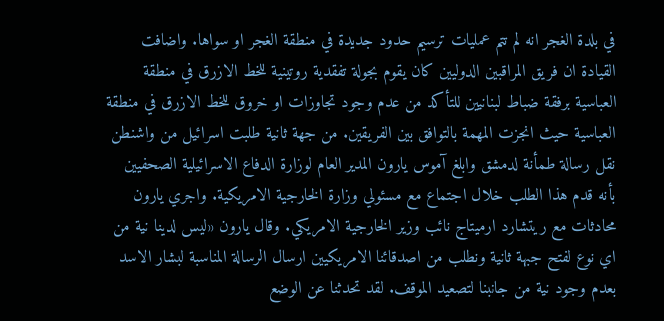في بلدة الغجر انه لم تتم عمليات ترسيم حدود جديدة في منطقة الغجر او سواها. واضافت القيادة ان فريق المراقبين الدوليين كان يقوم بجولة تفقدية روتينية للخط الازرق في منطقة العباسية برفقة ضباط لبنانيين للتأكد من عدم وجود تجاوزات او خروق للخط الازرق في منطقة العباسية حيث انجزت المهمة بالتوافق بين الفريقين. من جهة ثانية طلبت اسرائيل من واشنطن نقل رسالة طمأنة لدمشق وابلغ آموس يارون المدير العام لوزارة الدفاع الاسرائيلية الصحفيين بأنه قدم هذا الطلب خلال اجتماع مع مسئولي وزارة الخارجية الامريكية. واجري يارون محادثات مع ريتشارد ارميتاج نائب وزير الخارجية الامريكي. وقال يارون «ليس لدينا نية من اي نوع لفتح جبهة ثانية ونطلب من اصدقائنا الامريكيين ارسال الرسالة المناسبة لبشار الاسد بعدم وجود نية من جانبنا لتصعيد الموقف. لقد تحدثنا عن الوضع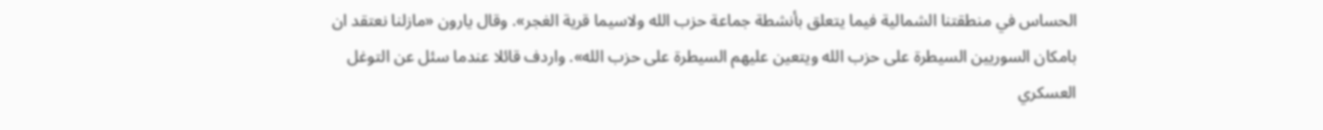الحساس في منطقتنا الشمالية فيما يتعلق بأنشطة جماعة حزب الله ولاسيما قرية الغجر». وقال يارون «مازلنا نعتقد ان بامكان السوريين السيطرة على حزب الله ويتعين عليهم السيطرة على حزب الله». واردف قائلا عندما سئل عن التوغل العسكري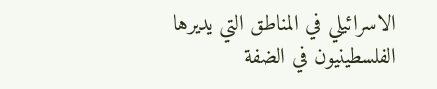الاسرائيلي في المناطق التي يديرها الفلسطينيون في الضفة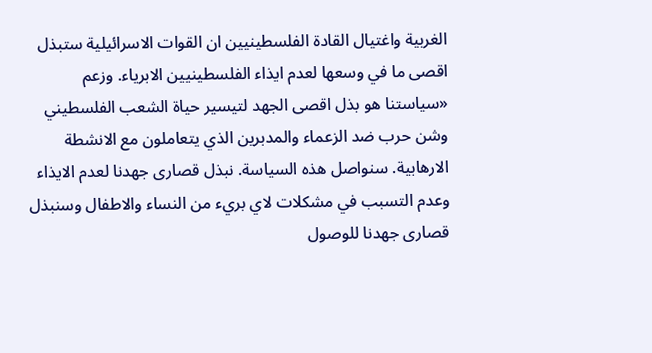الغربية واغتيال القادة الفلسطينيين ان القوات الاسرائيلية ستبذل اقصى ما في وسعها لعدم ايذاء الفلسطينيين الابرياء. وزعم «سياستنا هو بذل اقصى الجهد لتيسير حياة الشعب الفلسطيني وشن حرب ضد الزعماء والمدبرين الذي يتعاملون مع الانشطة الارهابية. سنواصل هذه السياسة. نبذل قصارى جهدنا لعدم الايذاء وعدم التسبب في مشكلات لاي بريء من النساء والاطفال وسنبذل قصارى جهدنا للوصول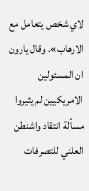لاي شخص يتعامل مع الارهاب». وقال يارون ان المسئولين الامريكيين لم يثيروا مسألة انتقاد واشنطن العلني للتصرفات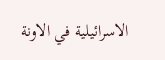الاسرائيلية في الاونة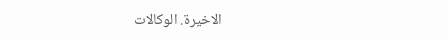الاخيرة. الوكالات